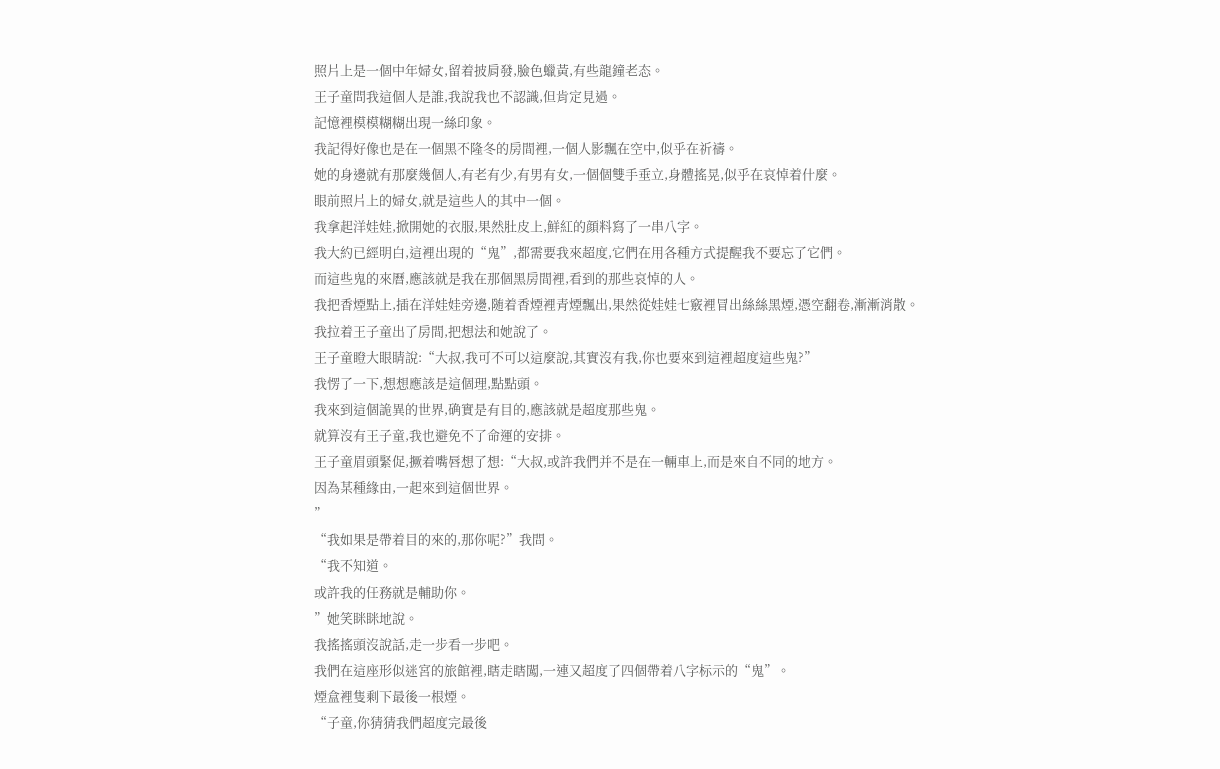照片上是一個中年婦女,留着披肩發,臉色蠟黃,有些龍鐘老态。
王子童問我這個人是誰,我說我也不認識,但肯定見過。
記憶裡模模糊糊出現一絲印象。
我記得好像也是在一個黑不隆冬的房間裡,一個人影飄在空中,似乎在祈禱。
她的身邊就有那麼幾個人,有老有少,有男有女,一個個雙手垂立,身體搖晃,似乎在哀悼着什麼。
眼前照片上的婦女,就是這些人的其中一個。
我拿起洋娃娃,掀開她的衣服,果然肚皮上,鮮紅的顔料寫了一串八字。
我大約已經明白,這裡出現的“鬼”,都需要我來超度,它們在用各種方式提醒我不要忘了它們。
而這些鬼的來曆,應該就是我在那個黑房間裡,看到的那些哀悼的人。
我把香煙點上,插在洋娃娃旁邊,随着香煙裡青煙飄出,果然從娃娃七竅裡冒出絲絲黑煙,憑空翻卷,漸漸消散。
我拉着王子童出了房間,把想法和她說了。
王子童瞪大眼睛說:“大叔,我可不可以這麼說,其實沒有我,你也要來到這裡超度這些鬼?”
我愣了一下,想想應該是這個理,點點頭。
我來到這個詭異的世界,确實是有目的,應該就是超度那些鬼。
就算沒有王子童,我也避免不了命運的安排。
王子童眉頭緊促,撅着嘴唇想了想:“大叔,或許我們并不是在一輛車上,而是來自不同的地方。
因為某種緣由,一起來到這個世界。
”
“我如果是帶着目的來的,那你呢?”我問。
“我不知道。
或許我的任務就是輔助你。
”她笑眯眯地說。
我搖搖頭沒說話,走一步看一步吧。
我們在這座形似迷宮的旅館裡,瞎走瞎闖,一連又超度了四個帶着八字标示的“鬼”。
煙盒裡隻剩下最後一根煙。
“子童,你猜猜我們超度完最後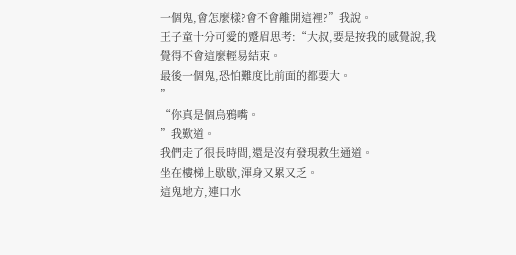一個鬼,會怎麼樣?會不會離開這裡?”我說。
王子童十分可愛的蹙眉思考:“大叔,要是按我的感覺說,我覺得不會這麼輕易結束。
最後一個鬼,恐怕難度比前面的都要大。
”
“你真是個烏鴉嘴。
”我歎道。
我們走了很長時間,還是沒有發現救生通道。
坐在樓梯上歇歇,渾身又累又乏。
這鬼地方,連口水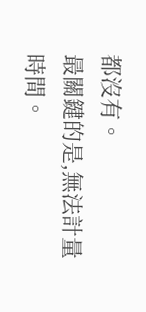都沒有。
最關鍵的是,無法計量時間。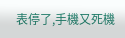表停了,手機又死機